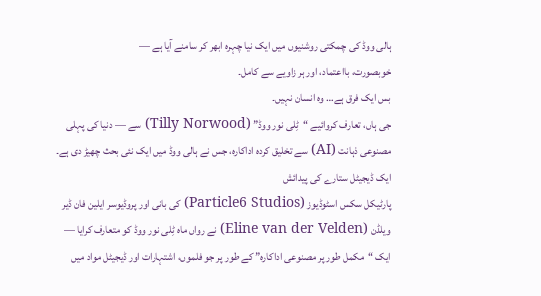ہالی ووڈ کی چمکتی روشنیوں میں ایک نیا چہرہ ابھر کر سامنے آیا ہے —
خوبصورت، بااعتماد، اور ہر زاویے سے کامل۔
بس ایک فرق ہے… وہ انسان نہیں۔
جی ہاں، تعارف کروائیے “ٹِلی نور ووڈ” (Tilly Norwood) سے — دنیا کی پہلی مصنوعی ذہانت (AI) سے تخلیق کردہ اداکارہ، جس نے ہالی ووڈ میں ایک نئی بحث چھیڑ دی ہے۔
ایک ڈیجیٹل ستارے کی پیدائش
پارٹیکل سکس اسٹوڈیوز (Particle6 Studios) کی بانی اور پروڈیوسر ایلین فان ڈیر ویلڈن (Eline van der Velden) نے رواں ماہ ٹِلی نور ووڈ کو متعارف کرایا — ایک “مکمل طور پر مصنوعی اداکارہ” کے طور پر جو فلموں، اشتہارات اور ڈیجیٹل مواد میں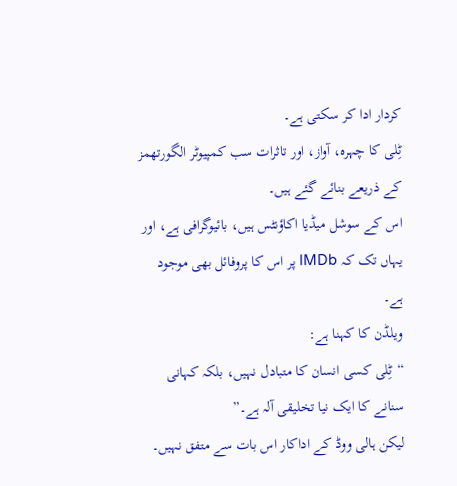کردار ادا کر سکتی ہے۔
ٹِلی کا چہرہ، آواز، اور تاثرات سب کمپیوٹر الگورتھمز کے ذریعے بنائے گئے ہیں۔
اس کے سوشل میڈیا اکاؤنٹس ہیں، بائیوگرافی ہے، اور یہاں تک کہ IMDb پر اس کا پروفائل بھی موجود ہے۔
ویلڈن کا کہنا ہے:
“ٹِلی کسی انسان کا متبادل نہیں، بلکہ کہانی سنانے کا ایک نیا تخلیقی آلہ ہے۔”
لیکن ہالی ووڈ کے اداکار اس بات سے متفق نہیں۔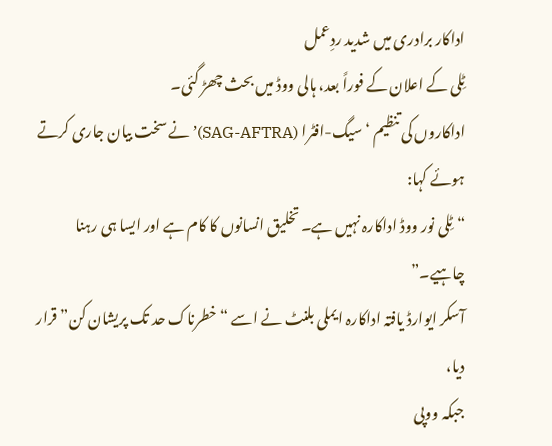اداکار برادری میں شدید ردِعمل
ٹِلی کے اعلان کے فوراً بعد، ہالی ووڈ میں بحث چھڑ گئی۔
اداکاروں کی تنظیم ‘سیگ-افٹرا (SAG-AFTRA)’ نے سخت بیان جاری کرتے ہوئے کہا:
“ٹِلی نور ووڈ اداکارہ نہیں ہے۔ تخلیق انسانوں کا کام ہے اور ایسا ہی رہنا چاہیے۔”
آسکر ایوارڈ یافتہ اداکارہ ایملی بلنٹ نے اسے “خطرناک حد تک پریشان کن” قرار دیا،
جبکہ ووپی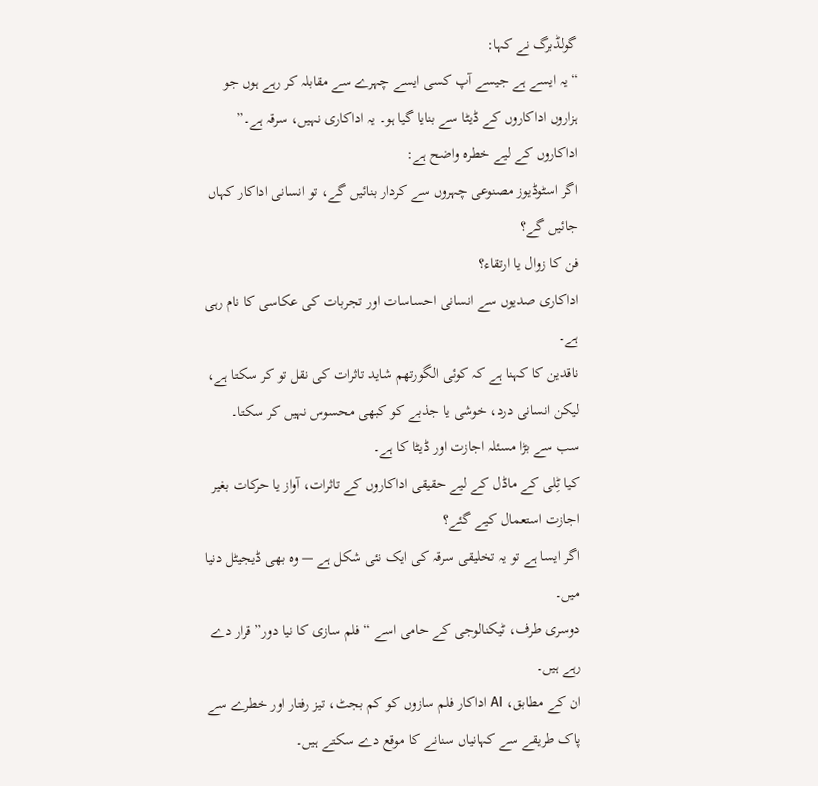گولڈبرگ نے کہا:
“یہ ایسے ہے جیسے آپ کسی ایسے چہرے سے مقابلہ کر رہے ہوں جو ہزاروں اداکاروں کے ڈیٹا سے بنایا گیا ہو۔ یہ اداکاری نہیں، سرقہ ہے۔”
اداکاروں کے لیے خطرہ واضح ہے:
اگر اسٹوڈیوز مصنوعی چہروں سے کردار بنائیں گے، تو انسانی اداکار کہاں جائیں گے؟
فن کا زوال یا ارتقاء؟
اداکاری صدیوں سے انسانی احساسات اور تجربات کی عکاسی کا نام رہی ہے۔
ناقدین کا کہنا ہے کہ کوئی الگورتھم شاید تاثرات کی نقل تو کر سکتا ہے،
لیکن انسانی درد، خوشی یا جذبے کو کبھی محسوس نہیں کر سکتا۔
سب سے بڑا مسئلہ اجازت اور ڈیٹا کا ہے۔
کیا ٹِلی کے ماڈل کے لیے حقیقی اداکاروں کے تاثرات، آواز یا حرکات بغیر اجازت استعمال کیے گئے؟
اگر ایسا ہے تو یہ تخلیقی سرقہ کی ایک نئی شکل ہے — وہ بھی ڈیجیٹل دنیا میں۔
دوسری طرف، ٹیکنالوجی کے حامی اسے “فلم سازی کا نیا دور” قرار دے رہے ہیں۔
ان کے مطابق، AI اداکار فلم سازوں کو کم بجٹ، تیز رفتار اور خطرے سے پاک طریقے سے کہانیاں سنانے کا موقع دے سکتے ہیں۔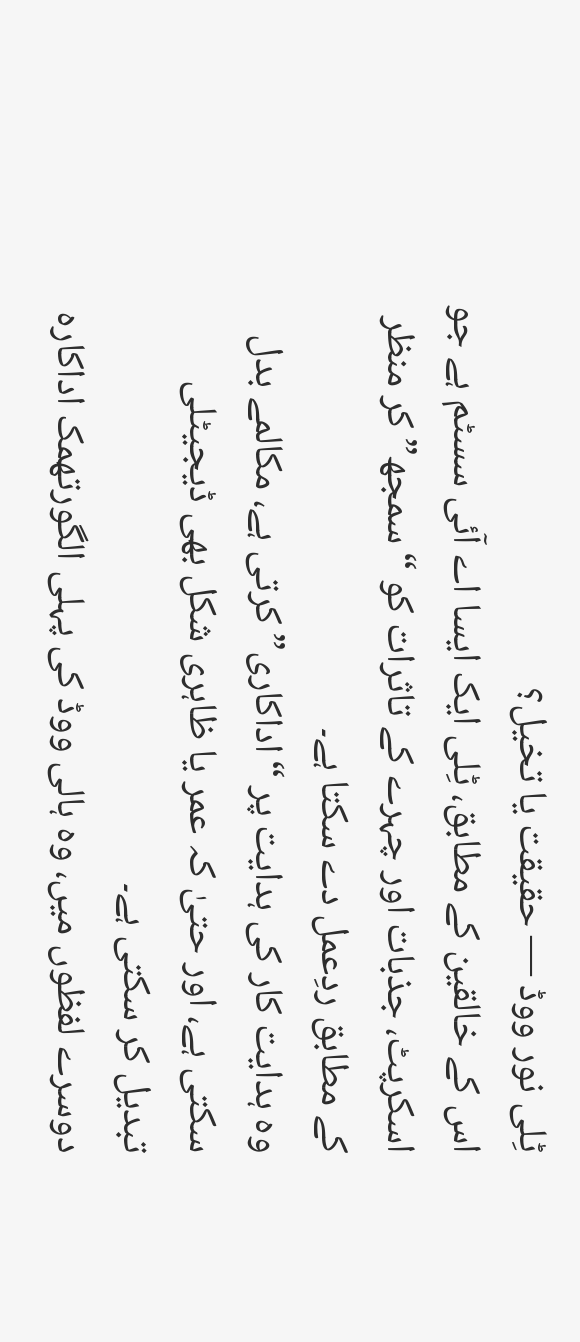ٹِلی نور ووڈ — حقیقت یا تخیل؟
اس کے خالقین کے مطابق، ٹِلی ایک ایسا اے آئی سسٹم ہے جو اسکرپٹ، جذبات اور چہرے کے تاثرات کو “سمجھ” کر منظر کے مطابق ردِعمل دے سکتا ہے۔
وہ ہدایت کار کی ہدایت پر “اداکاری” کرتی ہے، مکالمے بدل سکتی ہے، اور حتیٰ کہ عمر یا ظاہری شکل بھی ڈیجیٹلی تبدیل کر سکتی ہے۔
دوسرے لفظوں میں، وہ ہالی ووڈ کی پہلی الگورتھمک اداکارہ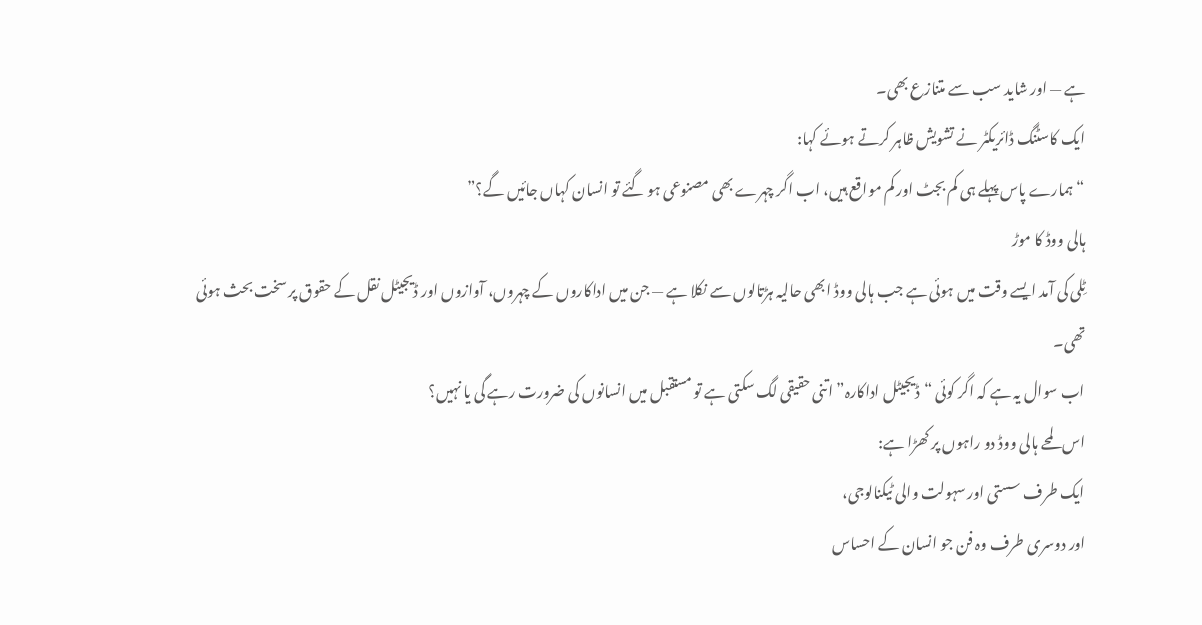ہے — اور شاید سب سے متنازع بھی۔
ایک کاسٹنگ ڈائریکٹر نے تشویش ظاہر کرتے ہوئے کہا:
“ہمارے پاس پہلے ہی کم بجٹ اور کم مواقع ہیں، اب اگر چہرے بھی مصنوعی ہو گئے تو انسان کہاں جائیں گے؟”
ہالی ووڈ کا موڑ
ٹِلی کی آمد ایسے وقت میں ہوئی ہے جب ہالی ووڈ ابھی حالیہ ہڑتالوں سے نکلا ہے — جن میں اداکاروں کے چہروں، آوازوں اور ڈیجیٹل نقل کے حقوق پر سخت بحث ہوئی تھی۔
اب سوال یہ ہے کہ اگر کوئی “ڈیجیٹل اداکارہ” اتنی حقیقی لگ سکتی ہے تو مستقبل میں انسانوں کی ضرورت رہے گی یا نہیں؟
اس لمحے ہالی ووڈ دو راہوں پر کھڑا ہے:
ایک طرف سستی اور سہولت والی ٹیکنالوجی،
اور دوسری طرف وہ فن جو انسان کے احساس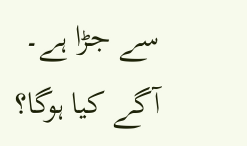سے جڑا ہے۔
آگے کیا ہوگا؟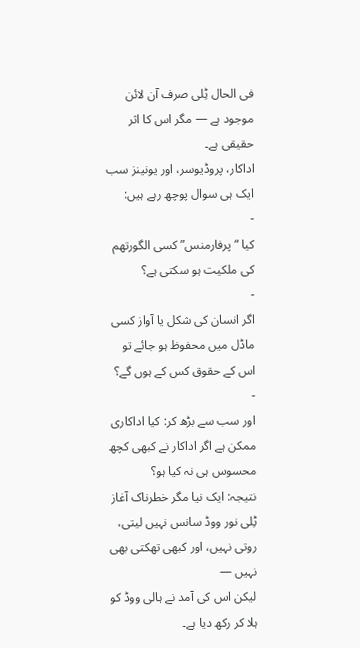فی الحال ٹِلی صرف آن لائن موجود ہے — مگر اس کا اثر حقیقی ہے۔
اداکار، پروڈیوسر، اور یونینز سب ایک ہی سوال پوچھ رہے ہیں:
-
کیا “پرفارمنس” کسی الگورتھم کی ملکیت ہو سکتی ہے؟
-
اگر انسان کی شکل یا آواز کسی ماڈل میں محفوظ ہو جائے تو اس کے حقوق کس کے ہوں گے؟
-
اور سب سے بڑھ کر: کیا اداکاری ممکن ہے اگر اداکار نے کبھی کچھ محسوس ہی نہ کیا ہو؟
نتیجہ: ایک نیا مگر خطرناک آغاز
ٹِلی نور ووڈ سانس نہیں لیتی، روتی نہیں، اور کبھی تھکتی بھی نہیں —
لیکن اس کی آمد نے ہالی ووڈ کو ہلا کر رکھ دیا ہے۔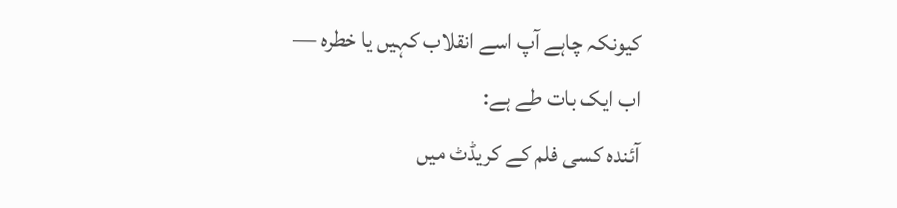کیونکہ چاہے آپ اسے انقلاب کہیں یا خطرہ —
اب ایک بات طے ہے:
آئندہ کسی فلم کے کریڈٹ میں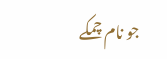جو نام چمکے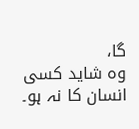گا،
وہ شاید کسی انسان کا نہ ہو۔